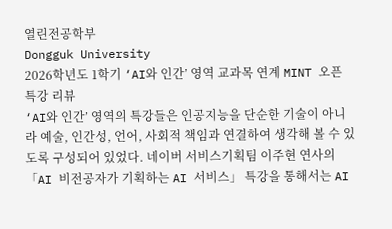열린전공학부
Dongguk University
2026학년도 1학기 ‘AI와 인간’ 영역 교과목 연계 MINT 오픈 특강 리뷰
‘AI와 인간’ 영역의 특강들은 인공지능을 단순한 기술이 아니라 예술, 인간성, 언어, 사회적 책임과 연결하여 생각해 볼 수 있도록 구성되어 있었다. 네이버 서비스기획팀 이주현 연사의 「AI 비전공자가 기획하는 AI 서비스」 특강을 통해서는 AI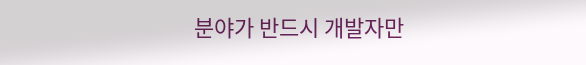분야가 반드시 개발자만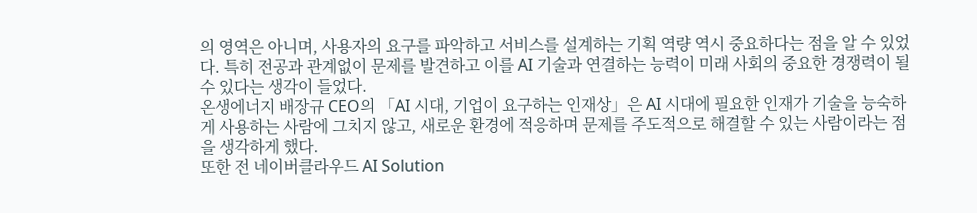의 영역은 아니며, 사용자의 요구를 파악하고 서비스를 설계하는 기획 역량 역시 중요하다는 점을 알 수 있었다. 특히 전공과 관계없이 문제를 발견하고 이를 AI 기술과 연결하는 능력이 미래 사회의 중요한 경쟁력이 될 수 있다는 생각이 들었다.
온생에너지 배장규 CEO의 「AI 시대, 기업이 요구하는 인재상」은 AI 시대에 필요한 인재가 기술을 능숙하게 사용하는 사람에 그치지 않고, 새로운 환경에 적응하며 문제를 주도적으로 해결할 수 있는 사람이라는 점을 생각하게 했다.
또한 전 네이버클라우드 AI Solution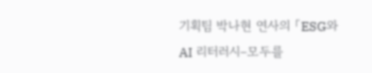기획팀 박나현 연사의 「ESG와 AI 리터러시–모두를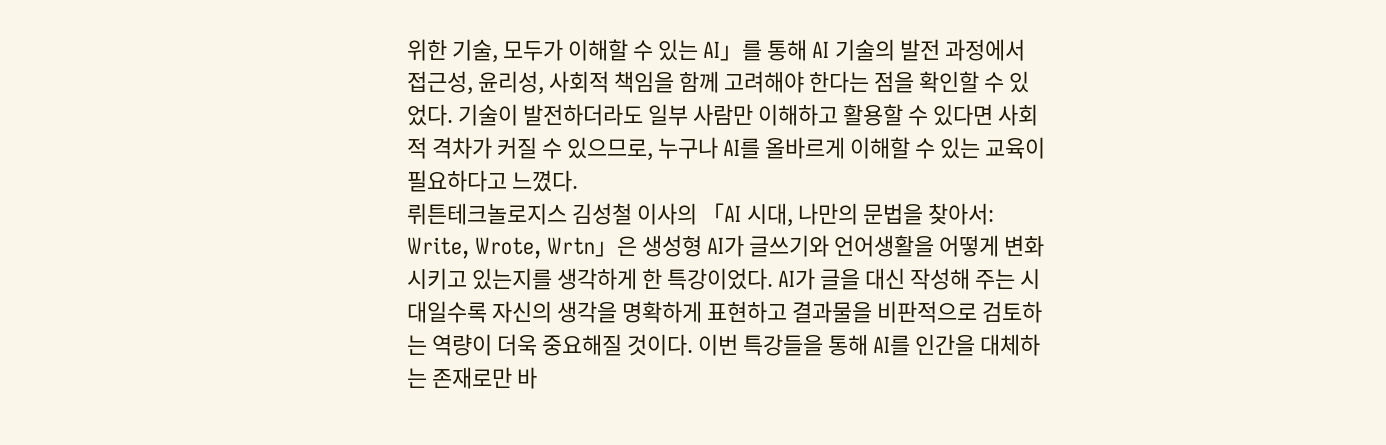위한 기술, 모두가 이해할 수 있는 AI」를 통해 AI 기술의 발전 과정에서 접근성, 윤리성, 사회적 책임을 함께 고려해야 한다는 점을 확인할 수 있었다. 기술이 발전하더라도 일부 사람만 이해하고 활용할 수 있다면 사회적 격차가 커질 수 있으므로, 누구나 AI를 올바르게 이해할 수 있는 교육이 필요하다고 느꼈다.
뤼튼테크놀로지스 김성철 이사의 「AI 시대, 나만의 문법을 찾아서: Write, Wrote, Wrtn」은 생성형 AI가 글쓰기와 언어생활을 어떻게 변화시키고 있는지를 생각하게 한 특강이었다. AI가 글을 대신 작성해 주는 시대일수록 자신의 생각을 명확하게 표현하고 결과물을 비판적으로 검토하는 역량이 더욱 중요해질 것이다. 이번 특강들을 통해 AI를 인간을 대체하는 존재로만 바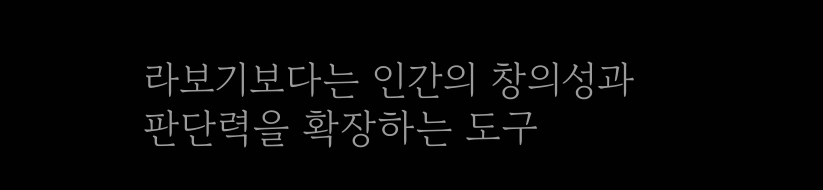라보기보다는 인간의 창의성과 판단력을 확장하는 도구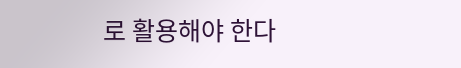로 활용해야 한다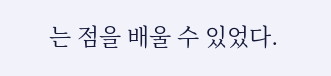는 점을 배울 수 있었다.